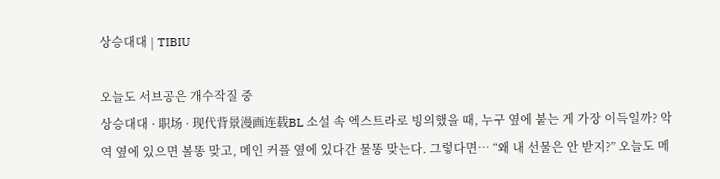상승대대 | TIBIU

오늘도 서브공은 개수작질 중
상승대대 · 职场 · 现代背景漫画连载BL 소설 속 엑스트라로 빙의했을 때, 누구 옆에 붙는 게 가장 이득일까? 악역 옆에 있으면 볼똥 맞고, 메인 커플 옆에 있다간 물똥 맞는다. 그렇다면… “왜 내 선물은 안 받지?” 오늘도 메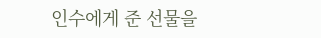인수에게 준 선물을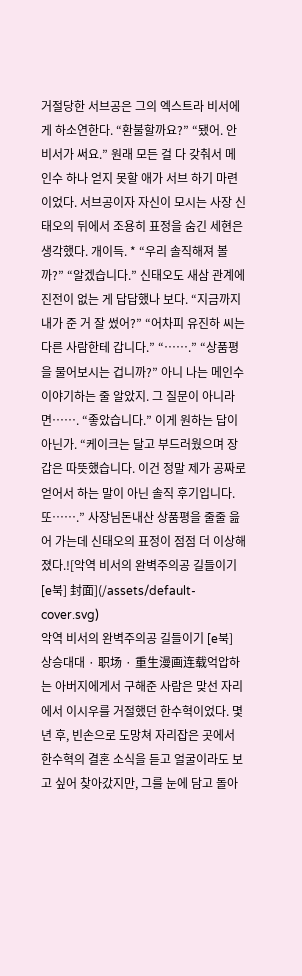거절당한 서브공은 그의 엑스트라 비서에게 하소연한다. “환불할까요?” “됐어. 안 비서가 써요.” 원래 모든 걸 다 갖춰서 메인수 하나 얻지 못할 애가 서브 하기 마련이었다. 서브공이자 자신이 모시는 사장 신태오의 뒤에서 조용히 표정을 숨긴 세현은 생각했다. 개이득. * “우리 솔직해져 볼까?” “알겠습니다.” 신태오도 새삼 관계에 진전이 없는 게 답답했나 보다. “지금까지 내가 준 거 잘 썼어?” “어차피 유진하 씨는 다른 사람한테 갑니다.” “…….” “상품평을 물어보시는 겁니까?” 아니 나는 메인수 이야기하는 줄 알았지. 그 질문이 아니라면……. “좋았습니다.” 이게 원하는 답이 아닌가. “케이크는 달고 부드러웠으며 장갑은 따뜻했습니다. 이건 정말 제가 공짜로 얻어서 하는 말이 아닌 솔직 후기입니다. 또…….” 사장님돈내산 상품평을 줄줄 읊어 가는데 신태오의 표정이 점점 더 이상해졌다.![악역 비서의 완벽주의공 길들이기 [e북] 封面](/assets/default-cover.svg)
악역 비서의 완벽주의공 길들이기 [e북]
상승대대 · 职场 · 重生漫画连载억압하는 아버지에게서 구해준 사람은 맞선 자리에서 이시우를 거절했던 한수혁이었다. 몇 년 후, 빈손으로 도망쳐 자리잡은 곳에서 한수혁의 결혼 소식을 듣고 얼굴이라도 보고 싶어 찾아갔지만, 그를 눈에 담고 돌아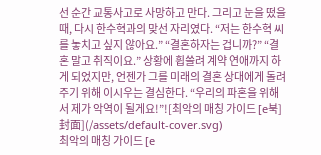선 순간 교통사고로 사망하고 만다. 그리고 눈을 떴을 때, 다시 한수혁과의 맞선 자리였다. “저는 한수혁 씨를 놓치고 싶지 않아요.” “결혼하자는 겁니까?” “결혼 말고 취직이요.” 상황에 휩쓸려 계약 연애까지 하게 되었지만, 언젠가 그를 미래의 결혼 상대에게 돌려 주기 위해 이시우는 결심한다. “우리의 파혼을 위해서 제가 악역이 될게요!”![최악의 매칭 가이드 [e북] 封面](/assets/default-cover.svg)
최악의 매칭 가이드 [e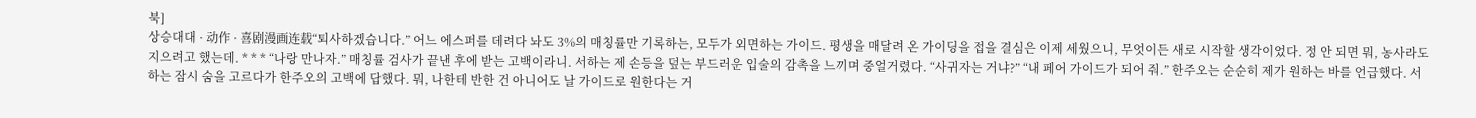북]
상승대대 · 动作 · 喜剧漫画连载“퇴사하겠습니다.” 어느 에스퍼를 데려다 놔도 3%의 매칭률만 기록하는, 모두가 외면하는 가이드. 평생을 매달려 온 가이딩을 접을 결심은 이제 세웠으니, 무엇이든 새로 시작할 생각이었다. 정 안 되면 뭐, 농사라도 지으려고 했는데. * * * “나랑 만나자.” 매칭률 검사가 끝낸 후에 받는 고백이라니. 서하는 제 손등을 덮는 부드러운 입술의 감촉을 느끼며 중얼거렸다. “사귀자는 거냐?” “내 페어 가이드가 되어 줘.” 한주오는 순순히 제가 원하는 바를 언급했다. 서하는 잠시 숨을 고르다가 한주오의 고백에 답했다. 뭐, 나한테 반한 건 아니어도 날 가이드로 원한다는 거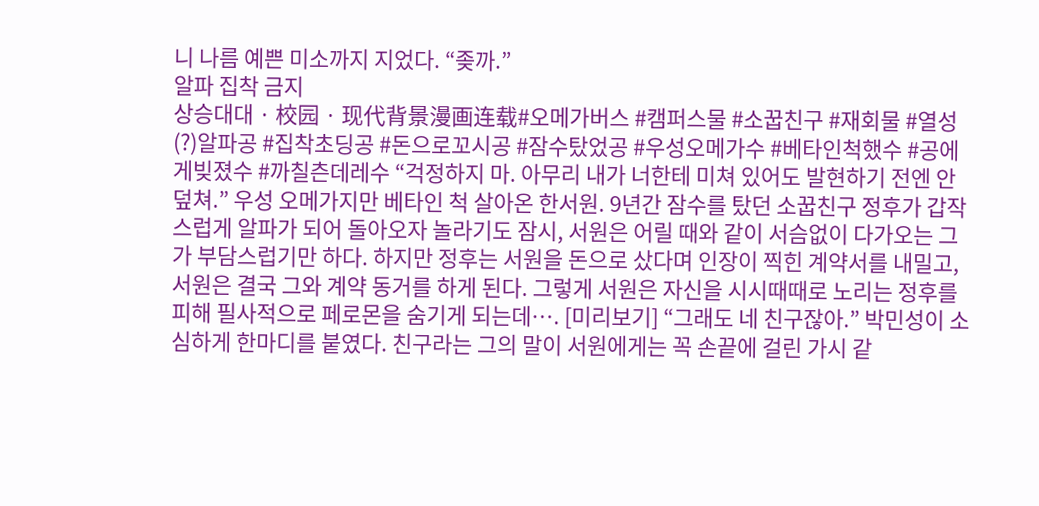니 나름 예쁜 미소까지 지었다. “좆까.”
알파 집착 금지
상승대대 · 校园 · 现代背景漫画连载#오메가버스 #캠퍼스물 #소꿉친구 #재회물 #열성(?)알파공 #집착초딩공 #돈으로꼬시공 #잠수탔었공 #우성오메가수 #베타인척했수 #공에게빚졌수 #까칠츤데레수 “걱정하지 마. 아무리 내가 너한테 미쳐 있어도 발현하기 전엔 안 덮쳐.” 우성 오메가지만 베타인 척 살아온 한서원. 9년간 잠수를 탔던 소꿉친구 정후가 갑작스럽게 알파가 되어 돌아오자 놀라기도 잠시, 서원은 어릴 때와 같이 서슴없이 다가오는 그가 부담스럽기만 하다. 하지만 정후는 서원을 돈으로 샀다며 인장이 찍힌 계약서를 내밀고, 서원은 결국 그와 계약 동거를 하게 된다. 그렇게 서원은 자신을 시시때때로 노리는 정후를 피해 필사적으로 페로몬을 숨기게 되는데…. [미리보기] “그래도 네 친구잖아.” 박민성이 소심하게 한마디를 붙였다. 친구라는 그의 말이 서원에게는 꼭 손끝에 걸린 가시 같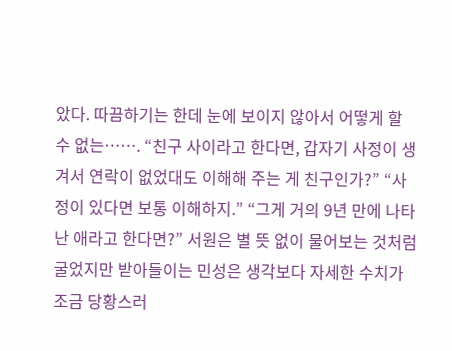았다. 따끔하기는 한데 눈에 보이지 않아서 어떻게 할 수 없는……. “친구 사이라고 한다면, 갑자기 사정이 생겨서 연락이 없었대도 이해해 주는 게 친구인가?” “사정이 있다면 보통 이해하지.” “그게 거의 9년 만에 나타난 애라고 한다면?” 서원은 별 뜻 없이 물어보는 것처럼 굴었지만 받아들이는 민성은 생각보다 자세한 수치가 조금 당황스러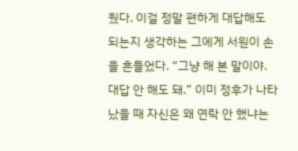웠다. 이걸 정말 편하게 대답해도 되는지 생각하는 그에게 서원이 손을 흔들었다. “그냥 해 본 말이야. 대답 안 해도 돼.” 이미 정후가 나타났을 때 자신은 왜 연락 안 했냐는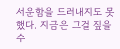서운함을 드러내지도 못했다. 지금은 그걸 짚을 수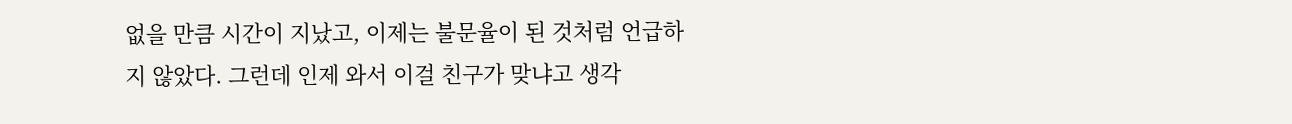없을 만큼 시간이 지났고, 이제는 불문율이 된 것처럼 언급하지 않았다. 그런데 인제 와서 이걸 친구가 맞냐고 생각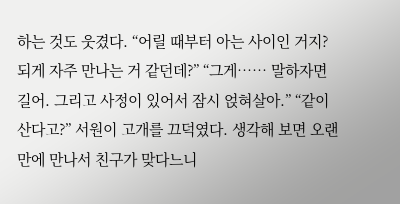하는 것도 웃겼다. “어릴 때부터 아는 사이인 거지? 되게 자주 만나는 거 같던데?” “그게…… 말하자면 길어. 그리고 사정이 있어서 잠시 얹혀살아.” “같이 산다고?” 서원이 고개를 끄덕였다. 생각해 보면 오랜만에 만나서 친구가 맞다느니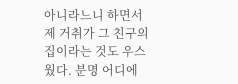아니라느니 하면서 제 거취가 그 친구의 집이라는 것도 우스웠다. 분명 어디에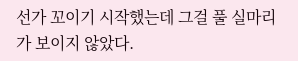선가 꼬이기 시작했는데 그걸 풀 실마리가 보이지 않았다.